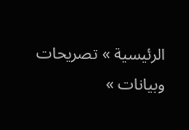الرئيسية » تصريحات وبيانات »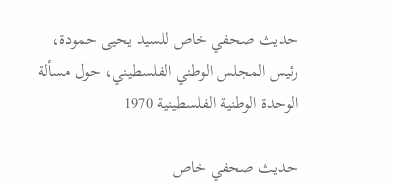حدیث صحفي خاص للسيد يحيى حمودة، رئيس المجلس الوطني الفلسطيني، حول مسألة الوحدة الوطنية الفلسطينية 1970

حدیث صحفي خاص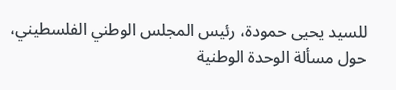للسيد يحيى حمودة، رئيس المجلس الوطني الفلسطيني، حول مسألة الوحدة الوطنية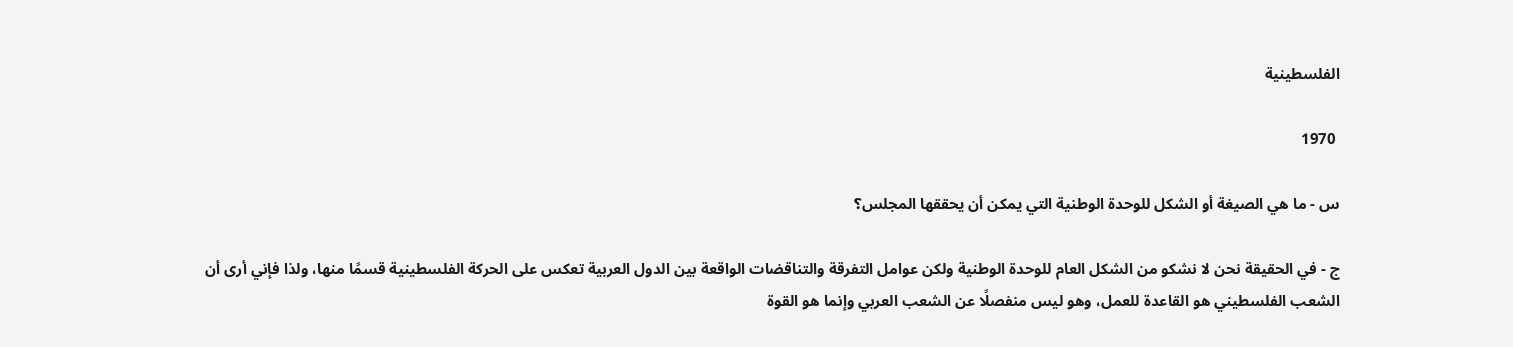الفلسطينية

 1970

س - ما هي الصيغة أو الشكل للوحدة الوطنية التي يمكن أن يحققها المجلس؟

ج - في الحقيقة نحن لا نشكو من الشكل العام للوحدة الوطنية ولكن عوامل التفرقة والتناقضات الواقعة بين الدول العربية تعكس على الحركة الفلسطينية قسمًا منها، ولذا فإني أرى أن الشعب الفلسطيني هو القاعدة للعمل، وهو ليس منفصلًا عن الشعب العربي وإنما هو القوة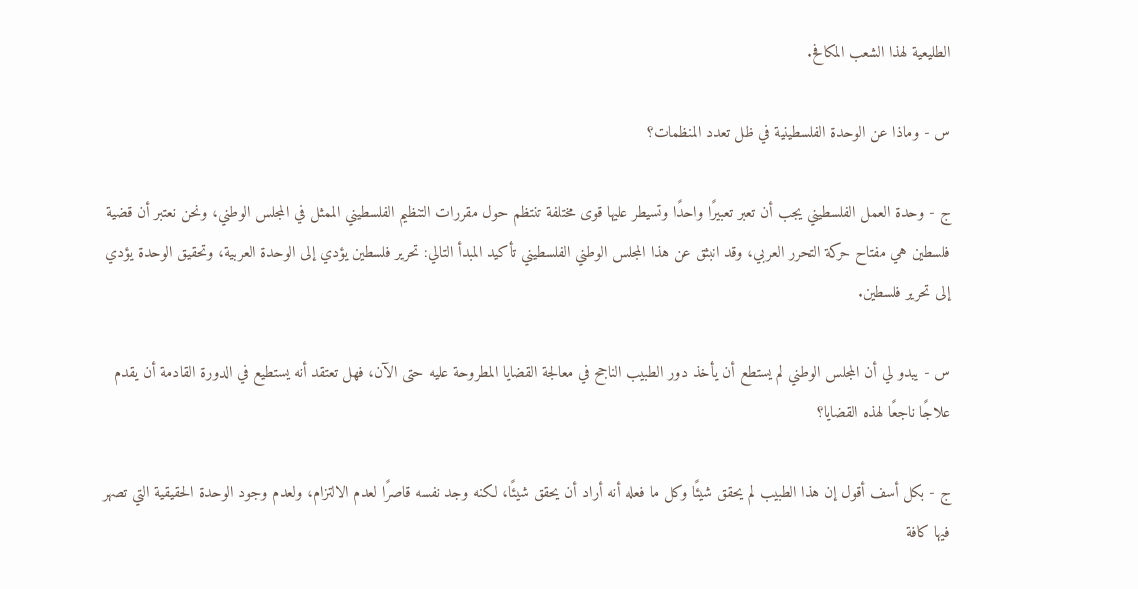الطليعية لهذا الشعب المكافح.

س - وماذا عن الوحدة الفلسطينية في ظل تعدد المنظمات؟

ج - وحدة العمل الفلسطيني يجب أن تعبر تعبيرًا واحدًا وتسيطر عليها قوى مختلفة تنتظم حول مقررات التنظيم الفلسطيني الممثل في المجلس الوطني، ونحن نعتبر أن قضية فلسطين هي مفتاح حركة التحرر العربي، وقد انبثق عن هذا المجلس الوطني الفلسطيني تأكيد المبدأ التالي: تحرير فلسطين يؤدي إلى الوحدة العربية، وتحقيق الوحدة يؤدي إلى تحرير فلسطين.

س - يبدو لي أن المجلس الوطني لم يستطع أن يأخذ دور الطبيب الناجح في معالجة القضايا المطروحة عليه حتى الآن، فهل تعتقد أنه يستطيع في الدورة القادمة أن يقدم علاجًا ناجعًا لهذه القضايا؟

ج - بكل أسف أقول إن هذا الطبيب لم يحقق شيئًا وكل ما فعله أنه أراد أن يحقق شيئًا، لكنه وجد نفسه قاصرًا لعدم الالتزام، ولعدم وجود الوحدة الحقيقية التي تصهر فيها كافة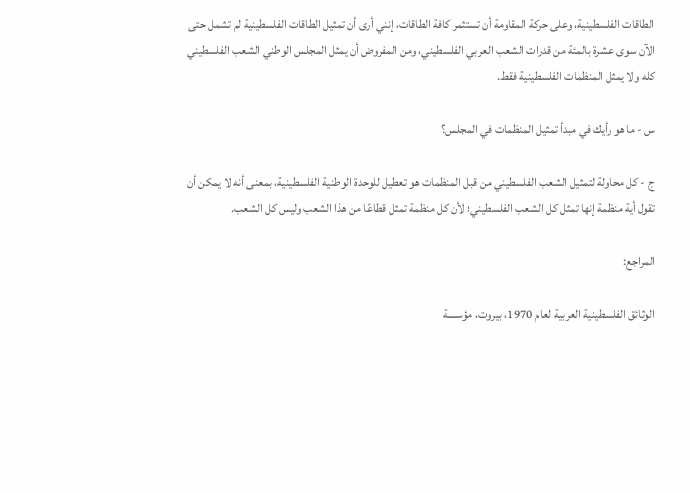الطاقات الفلسطينية، وعلى حركة المقاومة أن تستثمر كافة الطاقات، إنني أرى أن تمثيل الطاقات الفلسطينية لم تشمل حتى الآن سوى عشرة بالمئة من قدرات الشعب العربي الفلسطيني، ومن المفروض أن يمثل المجلس الوطني الشعب الفلسطيني كله ولا يمثل المنظمات الفلسطينية فقط.

س - ما هو رأيك في مبدأ تمثيل المنظمات في المجلس؟

ج - كل محاولة لتمثيل الشعب الفلسطيني من قبل المنظمات هو تعطيل للوحدة الوطنية الفلسطينية، بمعنى أنه لا يمكن أن تقول أية منظمة إنها تمثل كل الشعب الفلسطيني؛ لأن كل منظمة تمثل قطاعًا من هذا الشعب وليس كل الشعب.

المراجع:

الوثائق الفلسطينية العربية لعام 1970، بيروت، مؤسسة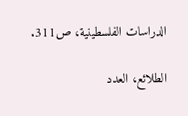الدراسات الفلسطينية، ص311.

الطلائع، العدد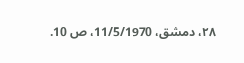۲۸، دمشق، 11/5/1970، ص 10.